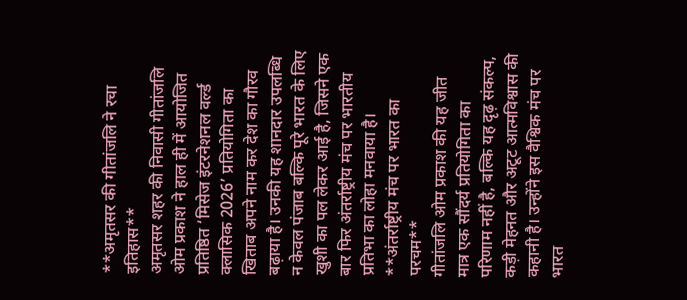**अमृतसर की गीतांजलि ने रचा इतिहास**
अमृतसर शहर की निवासी गीतांजलि ओम प्रकाश ने हाल ही में आयोजित प्रतिष्ठित ‘मिसेज इंटरनेशनल वर्ल्ड क्लासिक 2026’ प्रतियोगिता का खिताब अपने नाम कर देश का गौरव बढ़ाया है। उनकी यह शानदार उपलब्धि न केवल पंजाब बल्कि पूरे भारत के लिए खुशी का पल लेकर आई है, जिसने एक बार फिर अंतर्राष्ट्रीय मंच पर भारतीय प्रतिभा का लोहा मनवाया है।
**अंतर्राष्ट्रीय मंच पर भारत का परचम**
गीतांजलि ओम प्रकाश की यह जीत मात्र एक सौंदर्य प्रतियोगिता का परिणाम नहीं है, बल्कि यह दृढ़ संकल्प, कड़ी मेहनत और अटूट आत्मविश्वास की कहानी है। उन्होंने इस वैश्विक मंच पर भारत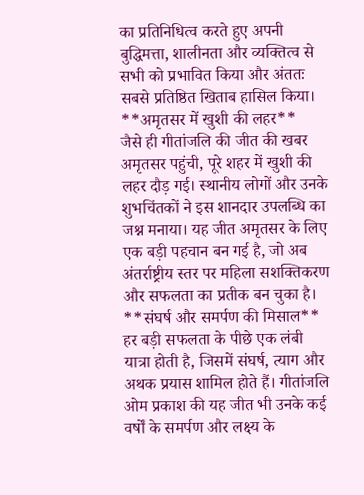का प्रतिनिधित्व करते हुए अपनी बुद्धिमत्ता, शालीनता और व्यक्तित्व से सभी को प्रभावित किया और अंततः सबसे प्रतिष्ठित खिताब हासिल किया।
**अमृतसर में खुशी की लहर**
जैसे ही गीतांजलि की जीत की खबर अमृतसर पहुंची, पूरे शहर में खुशी की लहर दौड़ गई। स्थानीय लोगों और उनके शुभचिंतकों ने इस शानदार उपलब्धि का जश्न मनाया। यह जीत अमृतसर के लिए एक बड़ी पहचान बन गई है, जो अब अंतर्राष्ट्रीय स्तर पर महिला सशक्तिकरण और सफलता का प्रतीक बन चुका है।
**संघर्ष और समर्पण की मिसाल**
हर बड़ी सफलता के पीछे एक लंबी यात्रा होती है, जिसमें संघर्ष, त्याग और अथक प्रयास शामिल होते हैं। गीतांजलि ओम प्रकाश की यह जीत भी उनके कई वर्षों के समर्पण और लक्ष्य के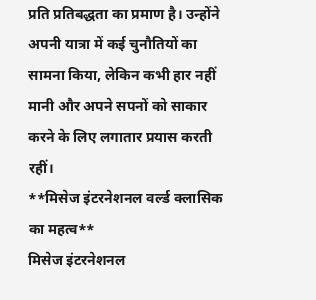प्रति प्रतिबद्धता का प्रमाण है। उन्होंने अपनी यात्रा में कई चुनौतियों का सामना किया, लेकिन कभी हार नहीं मानी और अपने सपनों को साकार करने के लिए लगातार प्रयास करती रहीं।
**मिसेज इंटरनेशनल वर्ल्ड क्लासिक का महत्व**
मिसेज इंटरनेशनल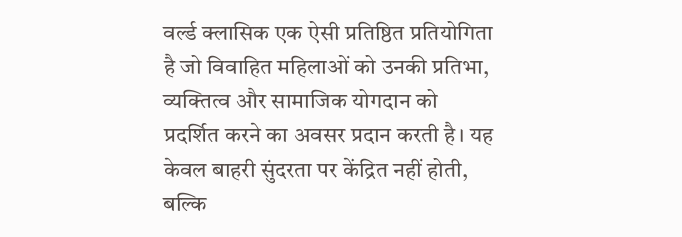वर्ल्ड क्लासिक एक ऐसी प्रतिष्ठित प्रतियोगिता है जो विवाहित महिलाओं को उनकी प्रतिभा, व्यक्तित्व और सामाजिक योगदान को प्रदर्शित करने का अवसर प्रदान करती है। यह केवल बाहरी सुंदरता पर केंद्रित नहीं होती, बल्कि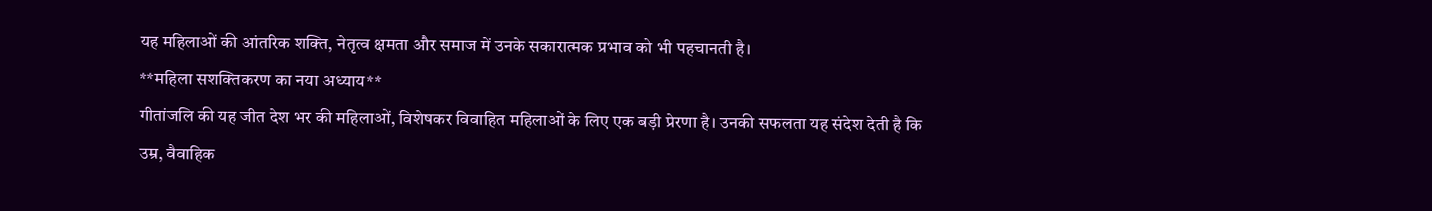यह महिलाओं की आंतरिक शक्ति, नेतृत्व क्षमता और समाज में उनके सकारात्मक प्रभाव को भी पहचानती है।
**महिला सशक्तिकरण का नया अध्याय**
गीतांजलि की यह जीत देश भर की महिलाओं, विशेषकर विवाहित महिलाओं के लिए एक बड़ी प्रेरणा है। उनकी सफलता यह संदेश देती है कि उम्र, वैवाहिक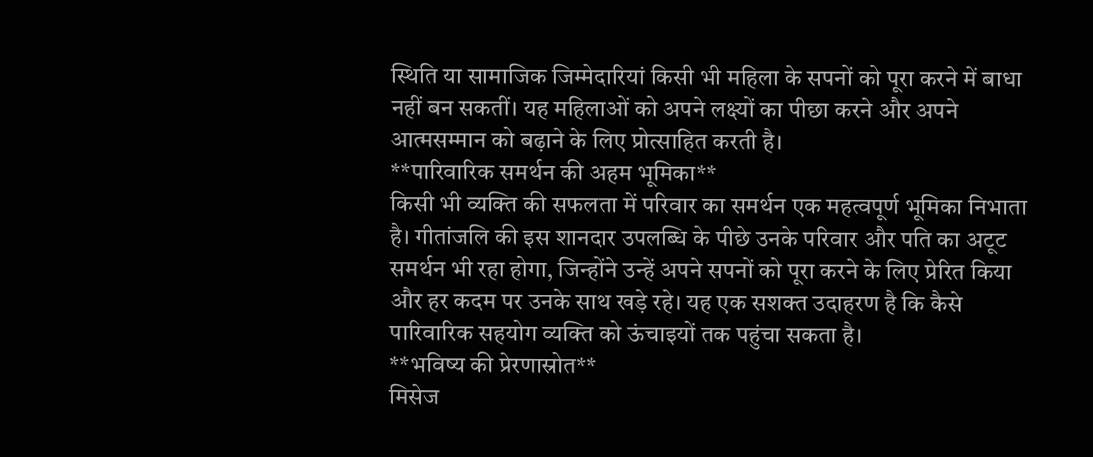स्थिति या सामाजिक जिम्मेदारियां किसी भी महिला के सपनों को पूरा करने में बाधा नहीं बन सकतीं। यह महिलाओं को अपने लक्ष्यों का पीछा करने और अपने आत्मसम्मान को बढ़ाने के लिए प्रोत्साहित करती है।
**पारिवारिक समर्थन की अहम भूमिका**
किसी भी व्यक्ति की सफलता में परिवार का समर्थन एक महत्वपूर्ण भूमिका निभाता है। गीतांजलि की इस शानदार उपलब्धि के पीछे उनके परिवार और पति का अटूट समर्थन भी रहा होगा, जिन्होंने उन्हें अपने सपनों को पूरा करने के लिए प्रेरित किया और हर कदम पर उनके साथ खड़े रहे। यह एक सशक्त उदाहरण है कि कैसे पारिवारिक सहयोग व्यक्ति को ऊंचाइयों तक पहुंचा सकता है।
**भविष्य की प्रेरणास्रोत**
मिसेज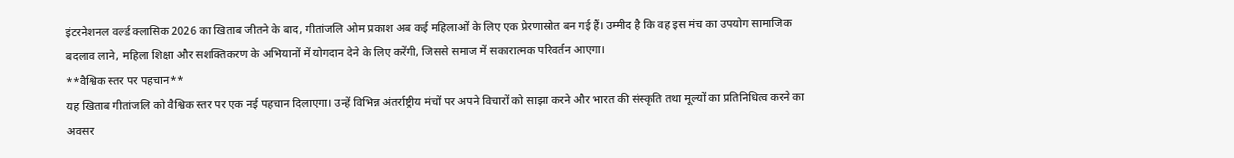इंटरनेशनल वर्ल्ड क्लासिक 2026 का खिताब जीतने के बाद, गीतांजलि ओम प्रकाश अब कई महिलाओं के लिए एक प्रेरणास्रोत बन गई हैं। उम्मीद है कि वह इस मंच का उपयोग सामाजिक बदलाव लाने, महिला शिक्षा और सशक्तिकरण के अभियानों में योगदान देने के लिए करेंगी, जिससे समाज में सकारात्मक परिवर्तन आएगा।
**वैश्विक स्तर पर पहचान**
यह खिताब गीतांजलि को वैश्विक स्तर पर एक नई पहचान दिलाएगा। उन्हें विभिन्न अंतर्राष्ट्रीय मंचों पर अपने विचारों को साझा करने और भारत की संस्कृति तथा मूल्यों का प्रतिनिधित्व करने का अवसर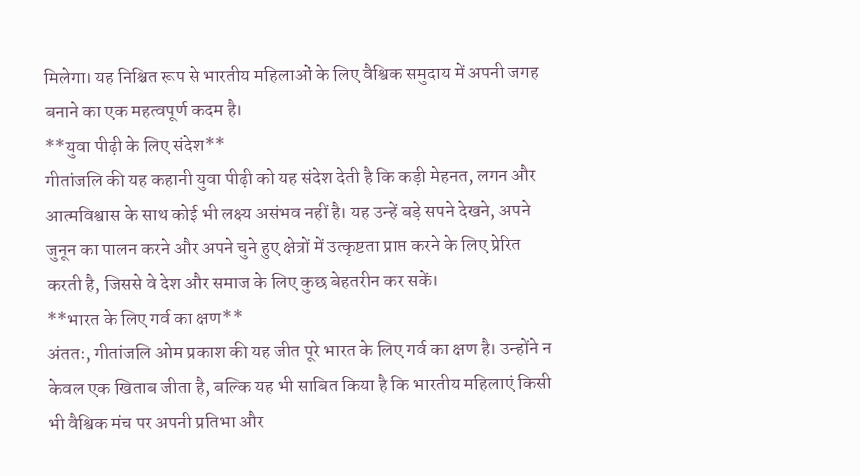मिलेगा। यह निश्चित रूप से भारतीय महिलाओं के लिए वैश्विक समुदाय में अपनी जगह बनाने का एक महत्वपूर्ण कदम है।
**युवा पीढ़ी के लिए संदेश**
गीतांजलि की यह कहानी युवा पीढ़ी को यह संदेश देती है कि कड़ी मेहनत, लगन और आत्मविश्वास के साथ कोई भी लक्ष्य असंभव नहीं है। यह उन्हें बड़े सपने देखने, अपने जुनून का पालन करने और अपने चुने हुए क्षेत्रों में उत्कृष्टता प्राप्त करने के लिए प्रेरित करती है, जिससे वे देश और समाज के लिए कुछ बेहतरीन कर सकें।
**भारत के लिए गर्व का क्षण**
अंततः, गीतांजलि ओम प्रकाश की यह जीत पूरे भारत के लिए गर्व का क्षण है। उन्होंने न केवल एक खिताब जीता है, बल्कि यह भी साबित किया है कि भारतीय महिलाएं किसी भी वैश्विक मंच पर अपनी प्रतिभा और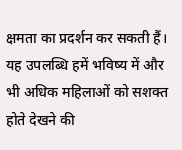क्षमता का प्रदर्शन कर सकती हैं। यह उपलब्धि हमें भविष्य में और भी अधिक महिलाओं को सशक्त होते देखने की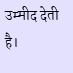उम्मीद देती है।